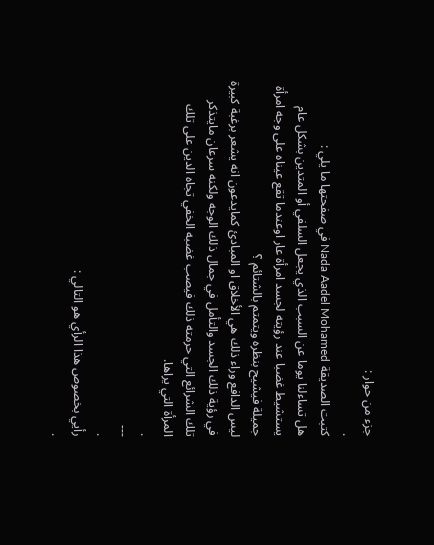جزء من حوار :
.
كتبت الصديقة Nada Aadel Mohamed في صفحتها ما يلي :
هل تساءلنا يوما عن السبب الذي يجعل السلفي أو المتدين بشكل عام يستشيط غضبا عند رؤيته لجسد امرأة عار اوعندما تقع عيناه على وجه امرأة جميلة فيشيح بنظره ويتمتم بالشتائم ؟
ليس الدافع وراء ذلك هي الأخلاق او المبادئ كمايدعون انه يشعر برغبة كبيرة في رؤية ذلك الجسد والتأمل في جمال ذلك الوجه ولكنه سرعان مايتذكر تلك الشرائع التي حرمته ذلك فيصب غضبه الخفي تجاه الدين على تلك المرأة التي يراها.
.
---
.
رأيي بخصوص هذا الرأي هو التالي :
.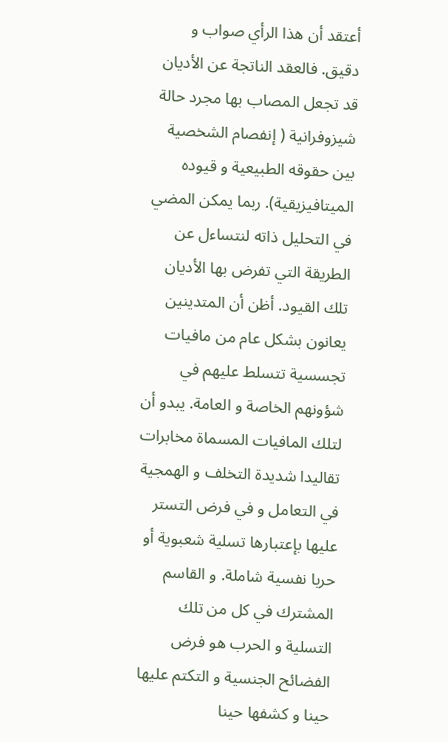أعتقد أن هذا الرأي صواب و دقيق. فالعقد الناتجة عن الأديان قد تجعل المصاب بها مجرد حالة شيزوفرانية ( إنفصام الشخصية بين حقوقه الطبيعية و قيوده الميتافيزيقية). ربما يمكن المضي في التحليل ذاته لنتساءل عن الطريقة التي تفرض بها الأديان تلك القيود. أظن أن المتدينين يعانون بشكل عام من مافيات تجسسية تتسلط عليهم في شؤونهم الخاصة و العامة. يبدو أن لتلك المافيات المسماة مخابرات تقاليدا شديدة التخلف و الهمجية في التعامل و في فرض التستر عليها بإعتبارها تسلية شعبوية أو حربا نفسية شاملة. و القاسم المشترك في كل من تلك التسلية و الحرب هو فرض الفضائح الجنسية و التكتم عليها حينا و كشفها حينا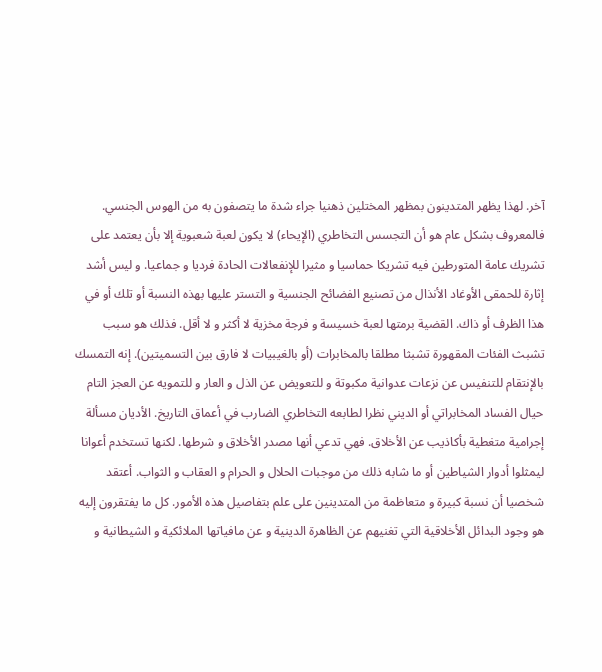آخر. لهذا يظهر المتدينون بمظهر المختلين ذهنيا جراء شدة ما يتصفون به من الهوس الجنسي. فالمعروف بشكل عام هو أن التجسس التخاطري (الإيحاء) لا يكون لعبة شعبوية إلا بأن يعتمد على تشريك عامة المتورطين فيه تشريكا حماسيا و مثيرا للإنفعالات الحادة فرديا و جماعيا. و ليس أشد إثارة للحمقى الأوغاد الأنذال من تصنيع الفضائح الجنسية و التستر عليها بهذه النسبة أو تلك أو في هذا الظرف أو ذاك. القضية برمتها لعبة خسيسة و فرجة مخزية لا أكثر و لا أقل. فذلك هو سبب تشبث الفئات المقهورة تشبثا مطلقا بالمخابرات (أو بالغيبيات لا فارق بين التسميتين). إنه التمسك بالإنتقام للتنفيس عن نزعات عدوانية مكبوتة و للتعويض عن الذل و العار و للتمويه عن العجز التام حيال الفساد المخابراتي أو الديني نظرا لطابعه التخاطري الضارب في أعماق التاريخ. الأديان مسألة إجرامية متغطية بأكاذيب عن الأخلاق. فهي تدعي أنها مصدر الأخلاق و شرطها. لكنها تستخدم أعوانا ليمثلوا أدوار الشياطين أو ما شابه ذلك من موجبات الحلال و الحرام و العقاب و الثواب. أعتقد شخصيا أن نسبة كبيرة و متعاظمة من المتدينين على علم بتفاصيل هذه الأمور. كل ما يفتقرون إليه هو وجود البدائل الأخلاقية التي تغنيهم عن الظاهرة الدينية و عن مافياتها الملائكية و الشيطانية و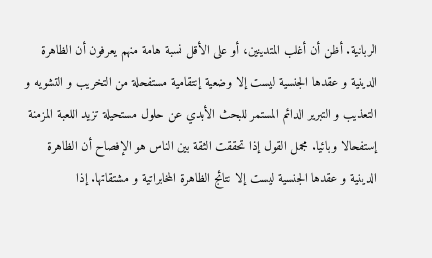الربانية. أظن أن أغلب المتدينين، أو على الأقل نسبة هامة منهم يعرفون أن الظاهرة الدينية و عقدها الجنسية ليست إلا وضعية إنتقامية مستفحلة من التخريب و التشويه و التعذيب و التبرير الدائم المستمر للبحث الأبدي عن حلول مستحيلة تزيد اللعبة المزمنة إستفحالا وبائيا. مجمل القول إذا تحققت الثقة بين الناس هو الإفصاح أن الظاهرة الدينية و عقدها الجنسية ليست إلا نتائج الظاهرة المخابراتية و مشتقاتها. إذا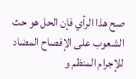صح هذا الرأي فإن الحل هو حث الشعوب على الإفصاح المضاد للإجرام المنظم و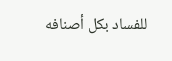للفساد بكل أصنافه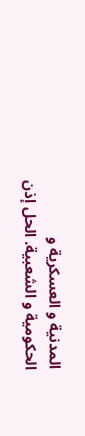المدنية و العسكرية و الحكومية و الشعبية. الحل إذن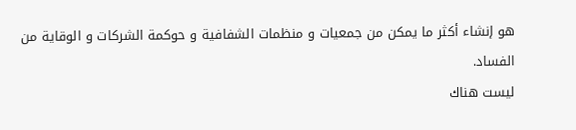هو إنشاء أكثر ما يمكن من جمعيات و منظمات الشفافية و حوكمة الشركات و الوقاية من الفساد.
ليست هناك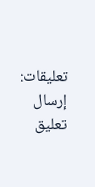تعليقات:
إرسال تعليق